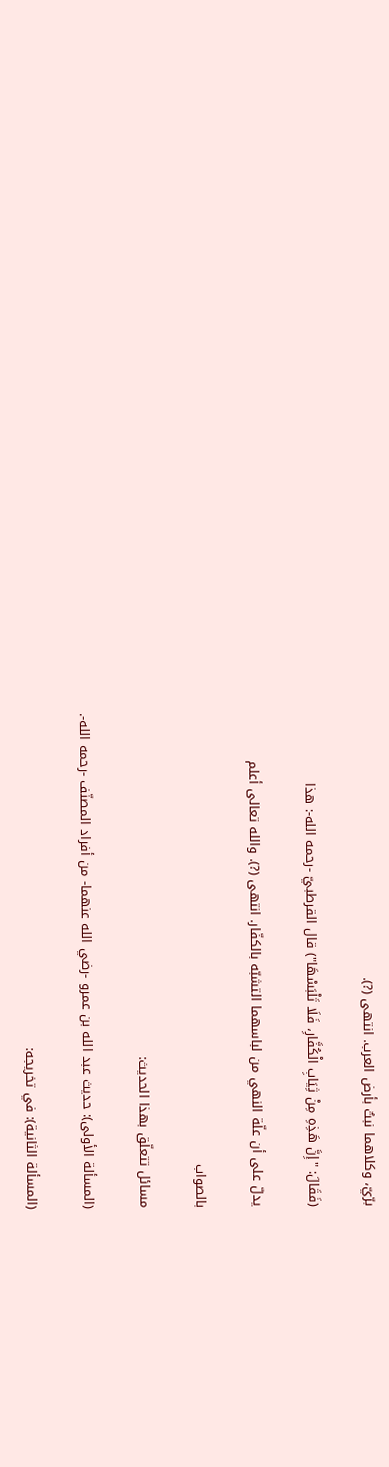برّيّ، وكلاهما نبتٌ بأرض العرب. انتهى (?).

(فَقَالَ: "إِنَّ هَذِهِ مِنْ ثِيَابِ الْكُفَّارِ، فَلَا تَلْبَسْهَا") قال القرطبيّ -رحمه الله-: هذا

يدلّ على أن علّة النهي من لباسهما التشبّه بالكفّار. انتهى (?). والله تعالى أعلم

بالصواب

مسائل تتعلّق بهذا الحديث:

(المسألة الأولى): حديث عبد الله بن عمرو -رضي الله عنهما- من أفراد المصنّف -رحمه الله-.

(المسألة الثانية): في تخريجه: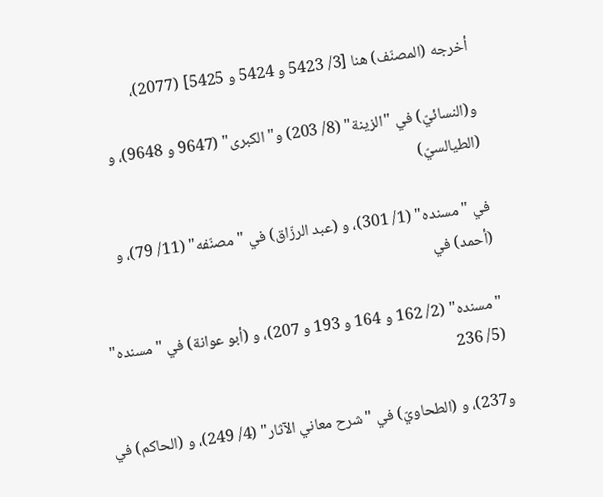أخرجه (المصنّف) هنا [3/ 5423 و 5424 و 5425] (2077)،

و(النسائيّ) في "الزينة" (8/ 203) و"الكبرى" (9647 و 9648)، و (الطيالسيّ)

في "مسنده" (1/ 301)، و (عبد الرزّاق) في "مصنّفه" (11/ 79)، و (أحمد) في

"مسنده" (2/ 162 و 164 و 193 و 207)، و (أبو عوانة) في "مسنده" (5/ 236

و237)، و (الطحاويّ) في "شرح معاني الآثار" (4/ 249)، و (الحاكم) في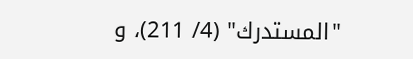"المستدرك" (4/ 211)، و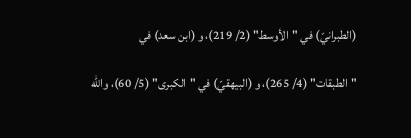(الطبرانيّ) في "الأوسط" (2/ 219)، و (ابن سعد) في

"الطبقات" (4/ 265)، و (البيهقيّ) في "الكبرى" (5/ 60)، والله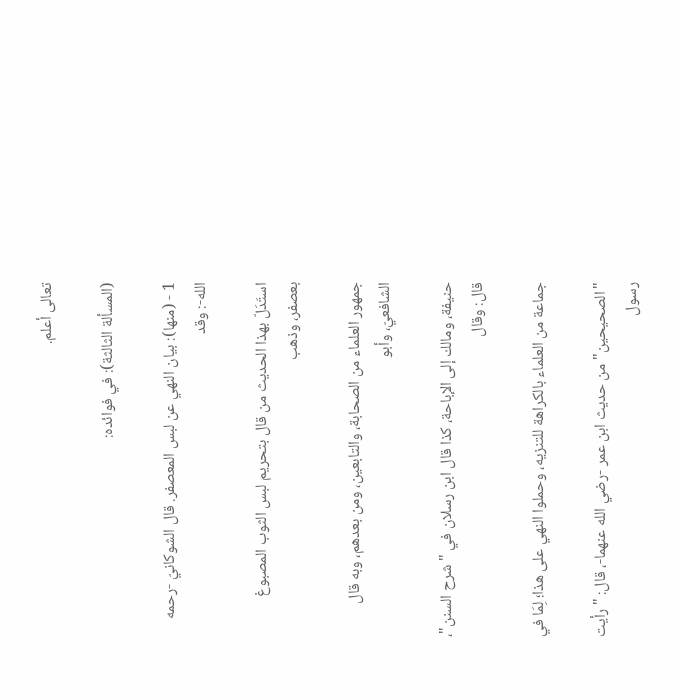تعالى أعلم.

(المسألة الثالثة): في فوائده:

1 - (منها): بيان النهي عن لبس المعصفر. قال الشوكانيّ -رحمه الله-: وقد

استَدَلّ بهذا الحديث من قال بتحريم لبس الثوب المصبوغ بعصفر، وذهب

جمهور العلماء من الصحابة، والتابعين، ومن بعدهم، وبه قال الشافعيّ، وأبو

حنيفة، ومالك إلى الإباحة، كذا قال ابن رسلان في "شرح السنن"، قال: وقال

جماعة من العلماء بالكراهة للتنزيه، وحملوا النهي على هذا؛ لِمَا في

"الصحيحين" من حديث ابن عمر -رضي الله عنهما-، قال: "رأيت رسول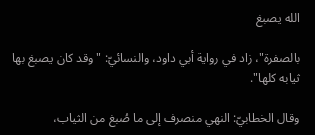الله يصبغ

بالصفرة"، زاد في رواية أبي داود، والنسائيّ: "وقد كان يصبغ بها ثيابه كلها".

وقال الخطابيّ: النهي منصرف إلى ما صُبغ من الثياب،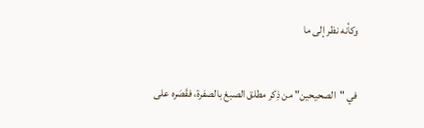وكأنه نظر إلى ما

في "الصحيحين" من ذِكر مطلق الصبغ بالصفرة، فقَصَره على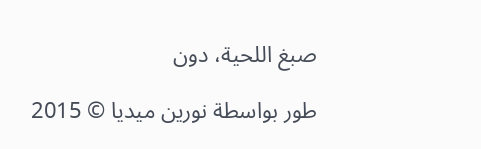صبغ اللحية، دون

طور بواسطة نورين ميديا © 2015